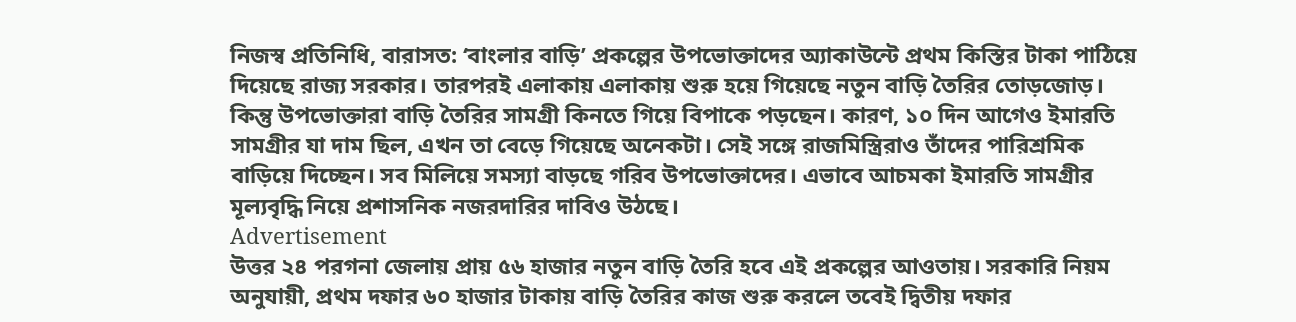নিজস্ব প্রতিনিধি, বারাসত: ‘বাংলার বাড়ি’ প্রকল্পের উপভোক্তাদের অ্যাকাউন্টে প্রথম কিস্তির টাকা পাঠিয়ে দিয়েছে রাজ্য সরকার। তারপরই এলাকায় এলাকায় শুরু হয়ে গিয়েছে নতুন বাড়ি তৈরির তোড়জোড়। কিন্তু উপভোক্তারা বাড়ি তৈরির সামগ্রী কিনতে গিয়ে বিপাকে পড়ছেন। কারণ, ১০ দিন আগেও ইমারতি সামগ্রীর যা দাম ছিল, এখন তা বেড়ে গিয়েছে অনেকটা। সেই সঙ্গে রাজমিস্ত্রিরাও তাঁদের পারিশ্রমিক বাড়িয়ে দিচ্ছেন। সব মিলিয়ে সমস্যা বাড়ছে গরিব উপভোক্তাদের। এভাবে আচমকা ইমারতি সামগ্রীর মূল্যবৃদ্ধি নিয়ে প্রশাসনিক নজরদারির দাবিও উঠছে।
Advertisement
উত্তর ২৪ পরগনা জেলায় প্রায় ৫৬ হাজার নতুন বাড়ি তৈরি হবে এই প্রকল্পের আওতায়। সরকারি নিয়ম অনুযায়ী, প্রথম দফার ৬০ হাজার টাকায় বাড়ি তৈরির কাজ শুরু করলে তবেই দ্বিতীয় দফার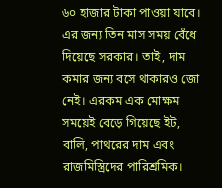৬০ হাজার টাকা পাওয়া যাবে। এর জন্য তিন মাস সময় বেঁধে দিয়েছে সরকার। তাই, দাম কমার জন্য বসে থাকারও জো নেই। এরকম এক মোক্ষম সময়েই বেড়ে গিয়েছে ইট, বালি, পাথরের দাম এবং রাজমিস্ত্রিদের পারিশ্রমিক।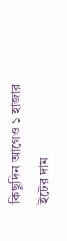কিছুদিন আগেও ১ হাজার ইটের দাম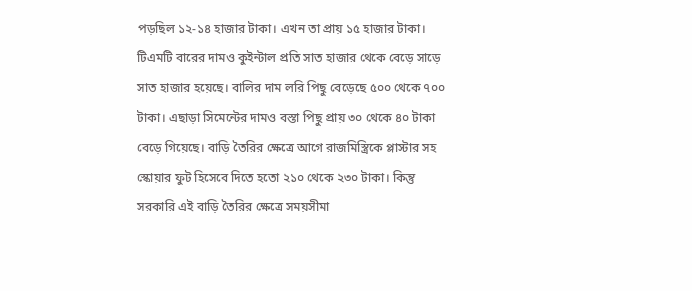পড়ছিল ১২-১৪ হাজার টাকা। এখন তা প্রায় ১৫ হাজার টাকা। টিএমটি বারের দামও কুইন্টাল প্রতি সাত হাজার থেকে বেড়ে সাড়ে সাত হাজার হয়েছে। বালির দাম লরি পিছু বেড়েছে ৫০০ থেকে ৭০০ টাকা। এছাড়া সিমেন্টের দামও বস্তা পিছু প্রায় ৩০ থেকে ৪০ টাকা বেড়ে গিয়েছে। বাড়ি তৈরির ক্ষেত্রে আগে রাজমিস্ত্রিকে প্লাস্টার সহ স্কোয়ার ফুট হিসেবে দিতে হতো ২১০ থেকে ২৩০ টাকা। কিন্তু সরকারি এই বাড়ি তৈরির ক্ষেত্রে সময়সীমা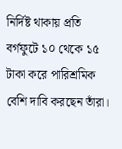নির্দিষ্ট থাকায় প্রতি বর্গফুটে ১০ থেকে ১৫ টাকা করে পারিশ্রমিক বেশি দাবি করছেন তাঁরা।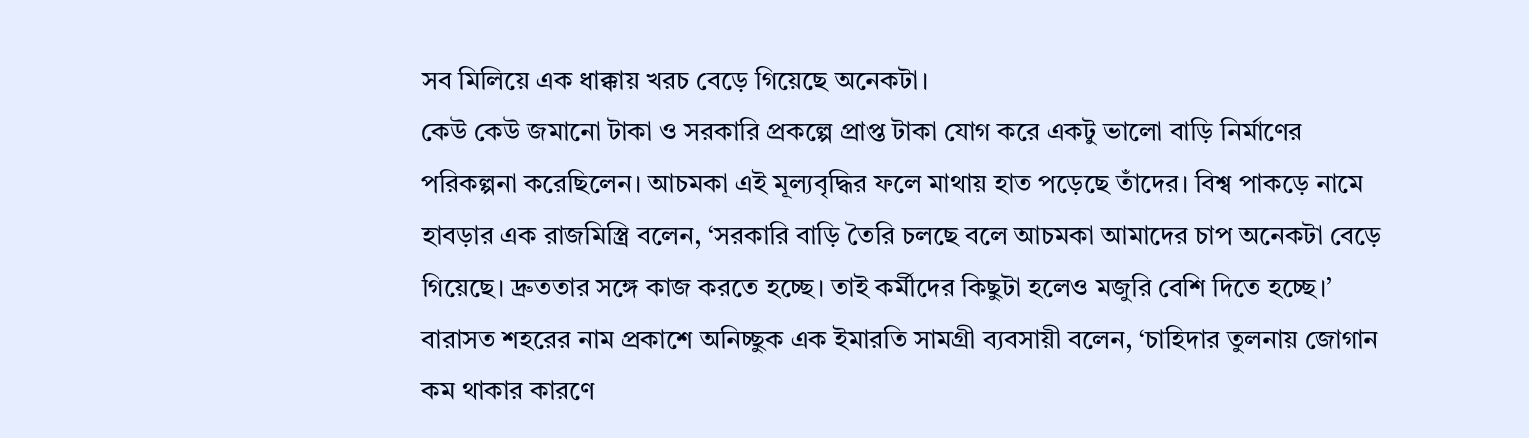সব মিলিয়ে এক ধাক্কায় খরচ বেড়ে গিয়েছে অনেকটা।
কেউ কেউ জমানো টাকা ও সরকারি প্রকল্পে প্রাপ্ত টাকা যোগ করে একটু ভালো বাড়ি নির্মাণের পরিকল্পনা করেছিলেন। আচমকা এই মূল্যবৃদ্ধির ফলে মাথায় হাত পড়েছে তাঁদের। বিশ্ব পাকড়ে নামে হাবড়ার এক রাজমিস্ত্রি বলেন, ‘সরকারি বাড়ি তৈরি চলছে বলে আচমকা আমাদের চাপ অনেকটা বেড়ে গিয়েছে। দ্রুততার সঙ্গে কাজ করতে হচ্ছে। তাই কর্মীদের কিছুটা হলেও মজুরি বেশি দিতে হচ্ছে।’ বারাসত শহরের নাম প্রকাশে অনিচ্ছুক এক ইমারতি সামগ্রী ব্যবসায়ী বলেন, ‘চাহিদার তুলনায় জোগান কম থাকার কারণে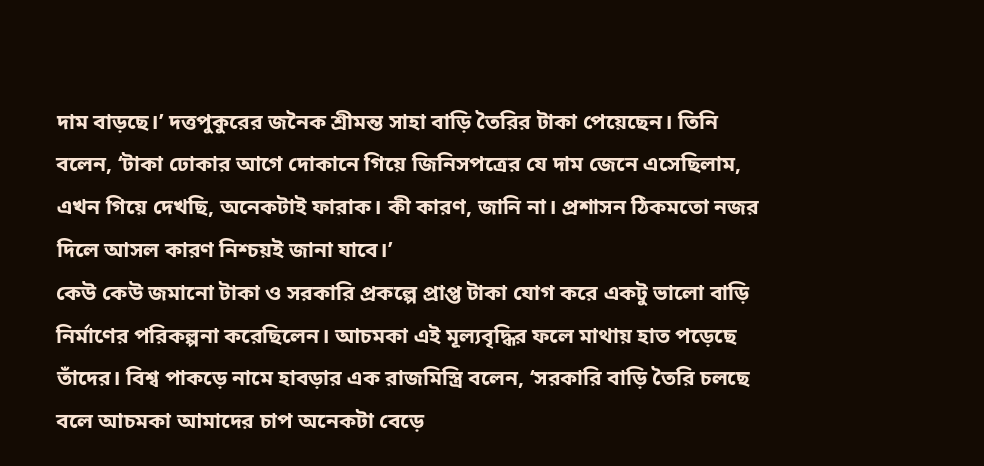দাম বাড়ছে।’ দত্তপুকুরের জনৈক শ্রীমন্ত সাহা বাড়ি তৈরির টাকা পেয়েছেন। তিনি বলেন, ‘টাকা ঢোকার আগে দোকানে গিয়ে জিনিসপত্রের যে দাম জেনে এসেছিলাম, এখন গিয়ে দেখছি, অনেকটাই ফারাক। কী কারণ, জানি না। প্রশাসন ঠিকমতো নজর দিলে আসল কারণ নিশ্চয়ই জানা যাবে।’
কেউ কেউ জমানো টাকা ও সরকারি প্রকল্পে প্রাপ্ত টাকা যোগ করে একটু ভালো বাড়ি নির্মাণের পরিকল্পনা করেছিলেন। আচমকা এই মূল্যবৃদ্ধির ফলে মাথায় হাত পড়েছে তাঁদের। বিশ্ব পাকড়ে নামে হাবড়ার এক রাজমিস্ত্রি বলেন, ‘সরকারি বাড়ি তৈরি চলছে বলে আচমকা আমাদের চাপ অনেকটা বেড়ে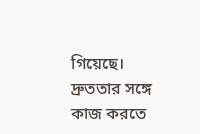গিয়েছে। দ্রুততার সঙ্গে কাজ করতে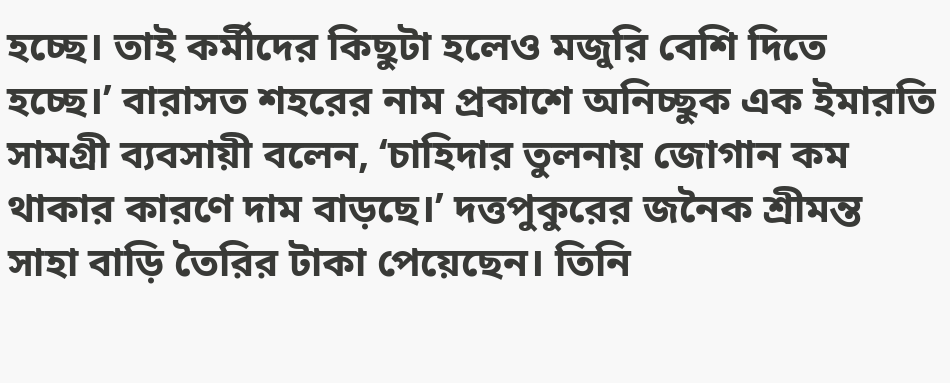হচ্ছে। তাই কর্মীদের কিছুটা হলেও মজুরি বেশি দিতে হচ্ছে।’ বারাসত শহরের নাম প্রকাশে অনিচ্ছুক এক ইমারতি সামগ্রী ব্যবসায়ী বলেন, ‘চাহিদার তুলনায় জোগান কম থাকার কারণে দাম বাড়ছে।’ দত্তপুকুরের জনৈক শ্রীমন্ত সাহা বাড়ি তৈরির টাকা পেয়েছেন। তিনি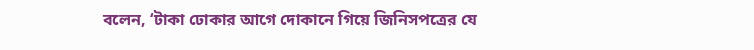বলেন, ‘টাকা ঢোকার আগে দোকানে গিয়ে জিনিসপত্রের যে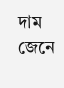দাম জেনে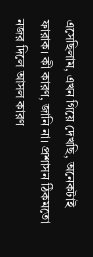এসেছিলাম, এখন গিয়ে দেখছি, অনেকটাই ফারাক। কী কারণ, জানি না। প্রশাসন ঠিকমতো নজর দিলে আসল কারণ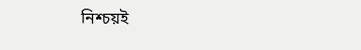নিশ্চয়ই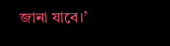জানা যাবে।’